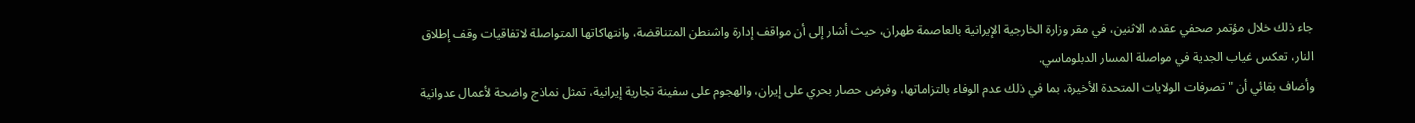جاء ذلك خلال مؤتمر صحفي عقده، الاثنين، في مقر وزارة الخارجية الإيرانية بالعاصمة طهران، حيث أشار إلى أن مواقف إدارة واشنطن المتناقضة، وانتهاكاتها المتواصلة لاتفاقيات وقف إطلاق النار، تعكس غياب الجدية في مواصلة المسار الدبلوماسي.
وأضاف بقائي أن "تصرفات الولايات المتحدة الأخيرة، بما في ذلك عدم الوفاء بالتزاماتها، وفرض حصار بحري على إيران، والهجوم على سفينة تجارية إيرانية، تمثل نماذج واضحة لأعمال عدوانية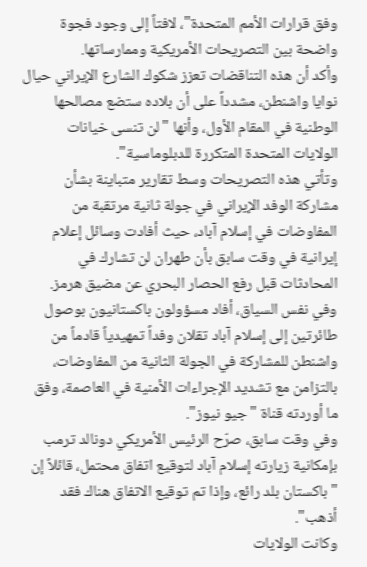وفق قرارات الأمم المتحدة"، لافتاً إلى وجود فجوة واضحة بين التصريحات الأمريكية وممارساتها.
وأكد أن هذه التناقضات تعزز شكوك الشارع الإيراني حيال نوايا واشنطن، مشدداً على أن بلاده ستضع مصالحها الوطنية في المقام الأول، وأنها "لن تنسى خيانات الولايات المتحدة المتكررة للدبلوماسية".
وتأتي هذه التصريحات وسط تقارير متباينة بشأن مشاركة الوفد الإيراني في جولة ثانية مرتقبة من المفاوضات في إسلام آباد، حيث أفادت وسائل إعلام إيرانية في وقت سابق بأن طهران لن تشارك في المحادثات قبل رفع الحصار البحري عن مضيق هرمز.
وفي نفس السياق، أفاد مسؤولون باكستانيون بوصول طائرتين إلى إسلام آباد تقلان وفداً تمهيدياً قادماً من واشنطن للمشاركة في الجولة الثانية من المفاوضات، بالتزامن مع تشديد الإجراءات الأمنية في العاصمة، وفق ما أوردته قناة "جيو نيوز".
وفي وقت سابق، صرّح الرئيس الأمريكي دونالد ترمب بإمكانية زيارته إسلام آباد لتوقيع اتفاق محتمل، قائلاً إن "باكستان بلد رائع، وإذا تم توقيع الاتفاق هناك فقد أذهب".
وكانت الولايات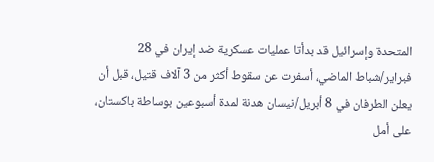المتحدة وإسرائيل قد بدأتا عمليات عسكرية ضد إيران في 28 فبراير/شباط الماضي، أسفرت عن سقوط أكثر من 3 آلاف قتيل، قبل أن يعلن الطرفان في 8 أبريل/نيسان هدنة لمدة أسبوعين بوساطة باكستان، على أمل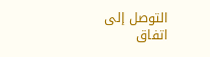التوصل إلى اتفاق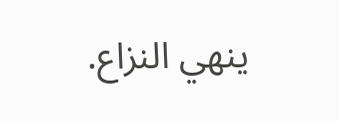ينهي النزاع.